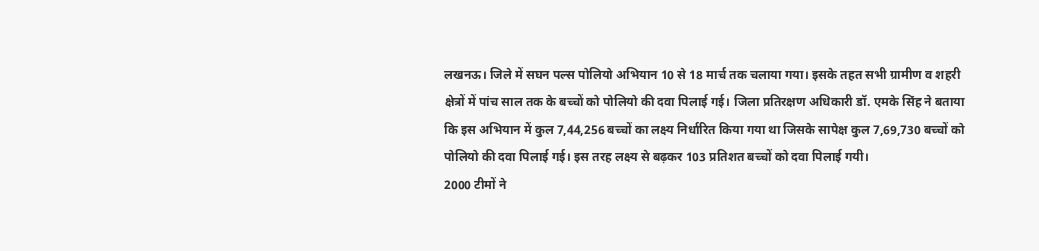लखनऊ। जिले में सघन पल्स पोलियो अभियान 10 से 18 मार्च तक चलाया गया। इसके तहत सभी ग्रामीण व शहरी क्षेत्रों में पांच साल तक के बच्चों को पोलियो की दवा पिलाई गई। जिला प्रतिरक्षण अधिकारी डॉ. एमके सिंह ने बताया कि इस अभियान में कुल 7,44,256 बच्चों का लक्ष्य निर्धारित किया गया था जिसके सापेक्ष कुल 7,69,730 बच्चों को पोलियो की दवा पिलाई गई। इस तरह लक्ष्य से बढ़कर 103 प्रतिशत बच्चों को दवा पिलाई गयी।
2000 टीमों ने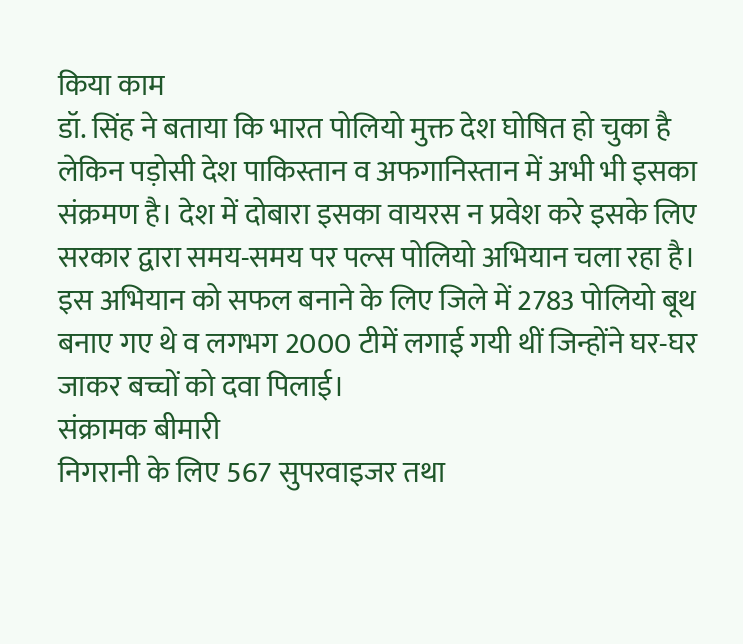किया काम
डॉ. सिंह ने बताया कि भारत पोलियो मुक्त देश घोषित हो चुका है लेकिन पड़ोसी देश पाकिस्तान व अफगानिस्तान में अभी भी इसका संक्रमण है। देश में दोबारा इसका वायरस न प्रवेश करे इसके लिए सरकार द्वारा समय-समय पर पल्स पोलियो अभियान चला रहा है। इस अभियान को सफल बनाने के लिए जिले में 2783 पोलियो बूथ बनाए गए थे व लगभग 2000 टीमें लगाई गयी थीं जिन्होंने घर-घर जाकर बच्चों को दवा पिलाई।
संक्रामक बीमारी
निगरानी के लिए 567 सुपरवाइजर तथा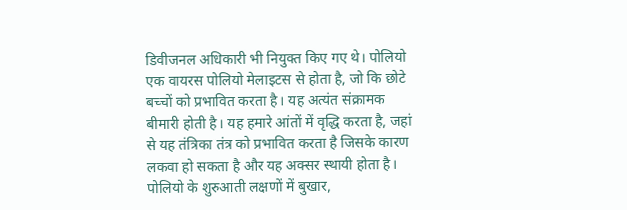डिवीजनल अधिकारी भी नियुक्त किए गए थे। पोलियो एक वायरस पोलियो मेलाइटस से होता है, जो कि छोटे बच्चों को प्रभावित करता है। यह अत्यंत संक्रामक बीमारी होती है। यह हमारे आंतों में वृद्धि करता है, जहां से यह तंत्रिका तंत्र को प्रभावित करता है जिसके कारण लकवा हो सकता है और यह अक्सर स्थायी होता है।
पोलियो के शुरुआती लक्षणों में बुखार,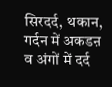सिरदर्द, थकान, गर्दन में अकडऩ व अंगों में दर्द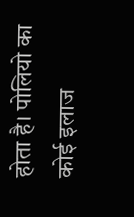होता है। पोलियो का कोई इलाज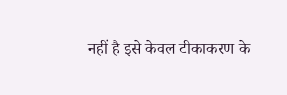नहीं है इसे केवल टीकाकरण के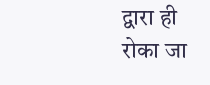द्वारा ही रोका जा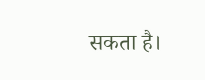सकता है।